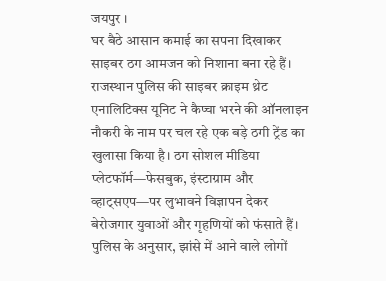जयपुर ।
घर बैठे आसान कमाई का सपना दिखाकर साइबर ठग आमजन को निशाना बना रहे हैं। राजस्थान पुलिस की साइबर क्राइम थ्रेट एनालिटिक्स यूनिट ने कैप्चा भरने की ऑनलाइन नौकरी के नाम पर चल रहे एक बड़े ठगी ट्रेंड का खुलासा किया है। ठग सोशल मीडिया प्लेटफॉर्म—फेसबुक, इंस्टाग्राम और व्हाट्सएप—पर लुभावने विज्ञापन देकर बेरोजगार युवाओं और गृहणियों को फंसाते हैं।
पुलिस के अनुसार, झांसे में आने वाले लोगों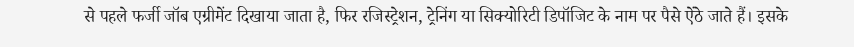से पहले फर्जी जॉब एग्रीमेंट दिखाया जाता है, फिर रजिस्ट्रेशन, ट्रेनिंग या सिक्योरिटी डिपॉजिट के नाम पर पैसे ऐंठे जाते हैं। इसके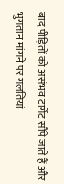बाद पीड़ितों को असंभव टार्गेट सौंपे जाते हैं और भुगतान मांगने पर गलतियां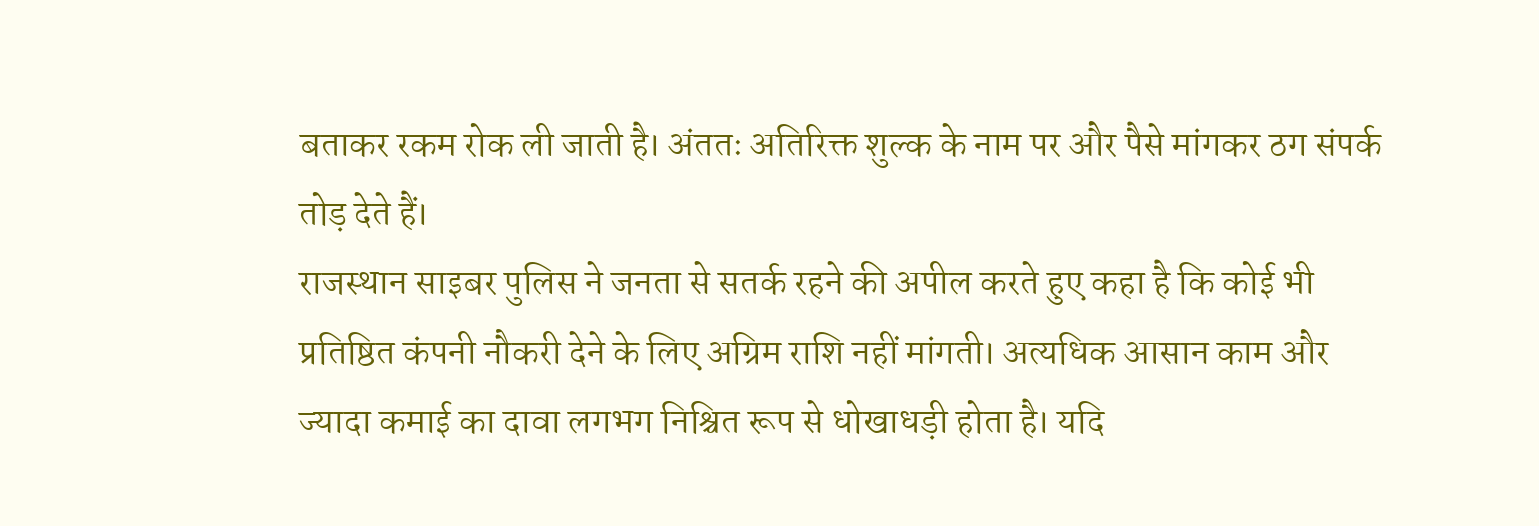बताकर रकम रोक ली जाती है। अंततः अतिरिक्त शुल्क के नाम पर और पैसे मांगकर ठग संपर्क तोड़ देते हैं।
राजस्थान साइबर पुलिस ने जनता से सतर्क रहने की अपील करते हुए कहा है कि कोई भी प्रतिष्ठित कंपनी नौकरी देने के लिए अग्रिम राशि नहीं मांगती। अत्यधिक आसान काम और ज्यादा कमाई का दावा लगभग निश्चित रूप से धोखाधड़ी होता है। यदि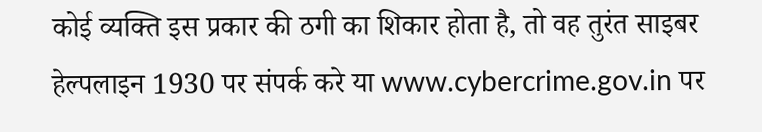कोई व्यक्ति इस प्रकार की ठगी का शिकार होता है, तो वह तुरंत साइबर हेल्पलाइन 1930 पर संपर्क करे या www.cybercrime.gov.in पर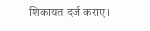शिकायत दर्ज कराए।